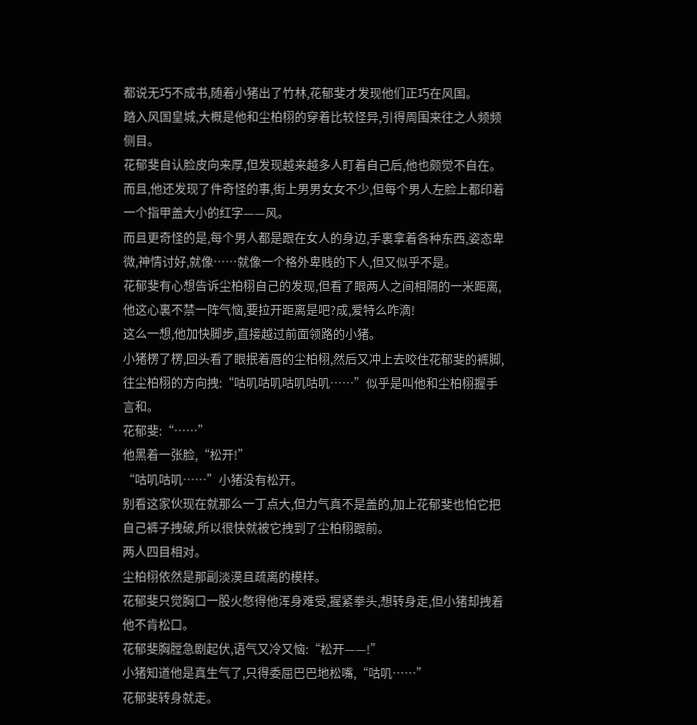都说无巧不成书,随着小猪出了竹林,花郁斐才发现他们正巧在风国。
踏入风国皇城,大概是他和尘柏栩的穿着比较怪异,引得周围来往之人频频侧目。
花郁斐自认脸皮向来厚,但发现越来越多人盯着自己后,他也颇觉不自在。
而且,他还发现了件奇怪的事,街上男男女女不少,但每个男人左脸上都印着一个指甲盖大小的红字——风。
而且更奇怪的是,每个男人都是跟在女人的身边,手裏拿着各种东西,姿态卑微,神情讨好,就像……就像一个格外卑贱的下人,但又似乎不是。
花郁斐有心想告诉尘柏栩自己的发现,但看了眼两人之间相隔的一米距离,他这心裏不禁一阵气恼,要拉开距离是吧?成,爱特么咋滴!
这么一想,他加快脚步,直接越过前面领路的小猪。
小猪楞了楞,回头看了眼抿着唇的尘柏栩,然后又冲上去咬住花郁斐的裤脚,往尘柏栩的方向拽:“咕叽咕叽咕叽咕叽……”似乎是叫他和尘柏栩握手言和。
花郁斐:“……”
他黑着一张脸,“松开!”
“咕叽咕叽……”小猪没有松开。
别看这家伙现在就那么一丁点大,但力气真不是盖的,加上花郁斐也怕它把自己裤子拽破,所以很快就被它拽到了尘柏栩跟前。
两人四目相对。
尘柏栩依然是那副淡漠且疏离的模样。
花郁斐只觉胸口一股火憋得他浑身难受,握紧拳头,想转身走,但小猪却拽着他不肯松口。
花郁斐胸膛急剧起伏,语气又冷又恼:“松开——!”
小猪知道他是真生气了,只得委屈巴巴地松嘴,“咕叽……”
花郁斐转身就走。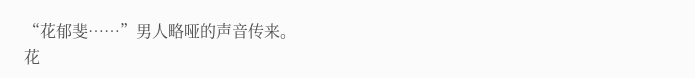“花郁斐……”男人略哑的声音传来。
花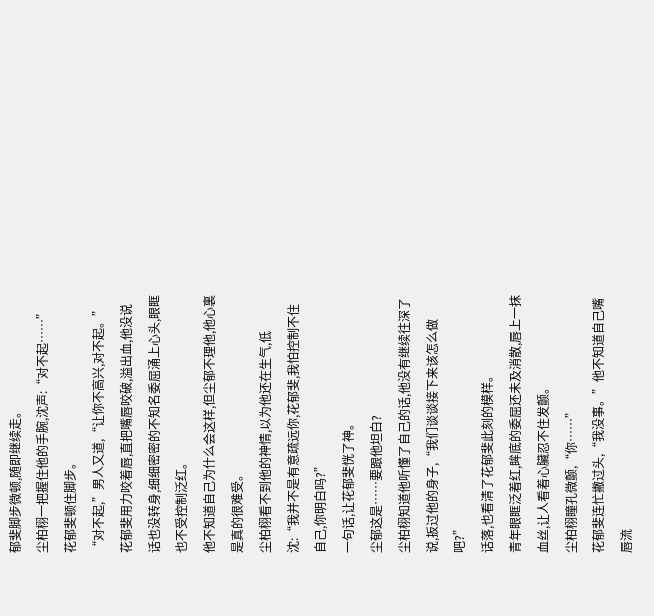郁斐脚步微顿,随即继续走。
尘柏栩一把握住他的手腕,沈声:“对不起……”
花郁斐顿住脚步。
“对不起,”男人又道,“让你不高兴,对不起。”
花郁斐用力咬着唇,直把嘴唇咬破,溢出血,他没说话也没转身,细细密密的不知名委屈涌上心头,眼眶也不受控制泛红。
他不知道自己为什么会这样,但尘郁不理他,他心裏是真的很难受。
尘柏栩看不到他的神情,以为他还在生气,低沈:“我并不是有意疏远你,花郁斐,我怕控制不住自己,你明白吗?”
一句话,让花郁斐恍了神。
尘郁这是……要跟他坦白?
尘柏栩知道他听懂了自己的话,他没有继续往深了说,扳过他的身子,“我们谈谈接下来该怎么做吧?”
话落,也看清了花郁斐此刻的模样。
青年眼眶泛着红,眸底的委屈还未及消散,唇上一抹血丝,让人看着心臟忍不住发颤。
尘柏栩瞳孔微颤,“你……”
花郁斐连忙撇过头,“我没事。”他不知道自己嘴唇流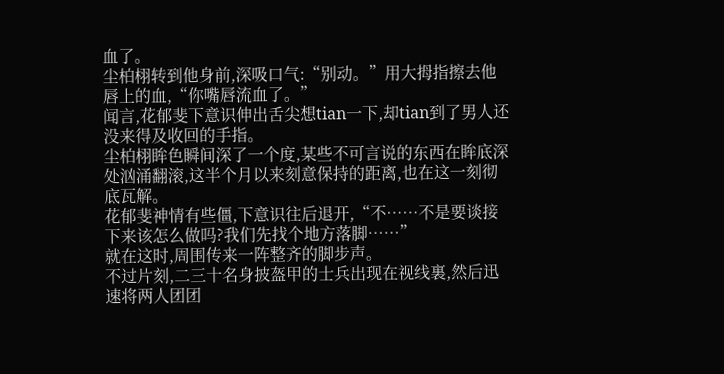血了。
尘柏栩转到他身前,深吸口气:“别动。”用大拇指擦去他唇上的血,“你嘴唇流血了。”
闻言,花郁斐下意识伸出舌尖想tian一下,却tian到了男人还没来得及收回的手指。
尘柏栩眸色瞬间深了一个度,某些不可言说的东西在眸底深处汹涌翻滚,这半个月以来刻意保持的距离,也在这一刻彻底瓦解。
花郁斐神情有些僵,下意识往后退开,“不……不是要谈接下来该怎么做吗?我们先找个地方落脚……”
就在这时,周围传来一阵整齐的脚步声。
不过片刻,二三十名身披盔甲的士兵出现在视线裏,然后迅速将两人团团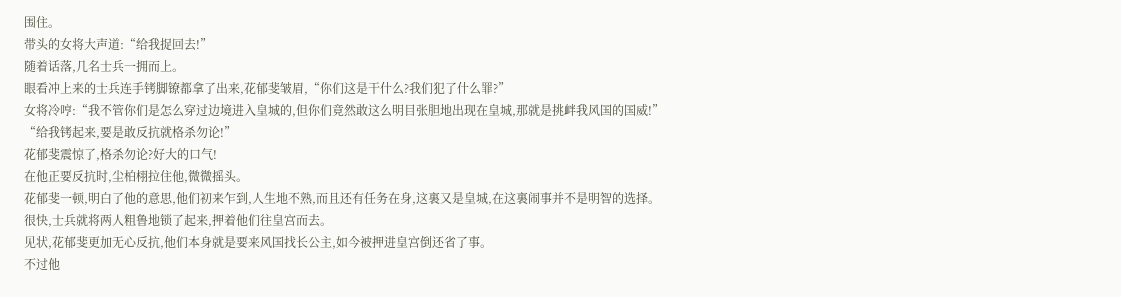围住。
带头的女将大声道:“给我捉回去!”
随着话落,几名士兵一拥而上。
眼看冲上来的士兵连手铐脚镣都拿了出来,花郁斐皱眉,“你们这是干什么?我们犯了什么罪?”
女将冷哼:“我不管你们是怎么穿过边境进入皇城的,但你们竟然敢这么明目张胆地出现在皇城,那就是挑衅我风国的国威!”
“给我铐起来,要是敢反抗就格杀勿论!”
花郁斐震惊了,格杀勿论?好大的口气!
在他正要反抗时,尘柏栩拉住他,微微摇头。
花郁斐一顿,明白了他的意思,他们初来乍到,人生地不熟,而且还有任务在身,这裏又是皇城,在这裏闹事并不是明智的选择。
很快,士兵就将两人粗鲁地锁了起来,押着他们往皇宫而去。
见状,花郁斐更加无心反抗,他们本身就是要来风国找长公主,如今被押进皇宫倒还省了事。
不过他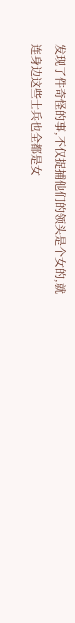发现了件奇怪的事,不仅捉捕他们的领头是个女的,就连身边这些士兵也全都是女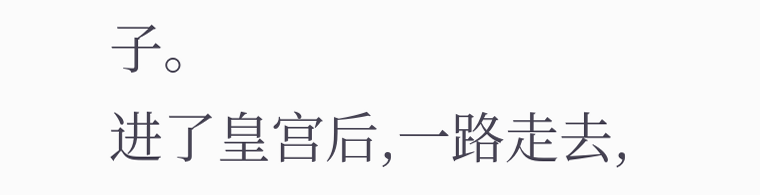子。
进了皇宫后,一路走去,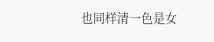也同样清一色是女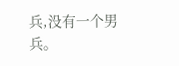兵,没有一个男兵。